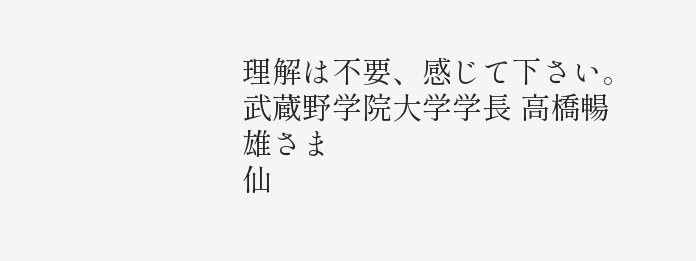理解は不要、感じて下さい。
武蔵野学院大学学長 高橋暢雄さま
仙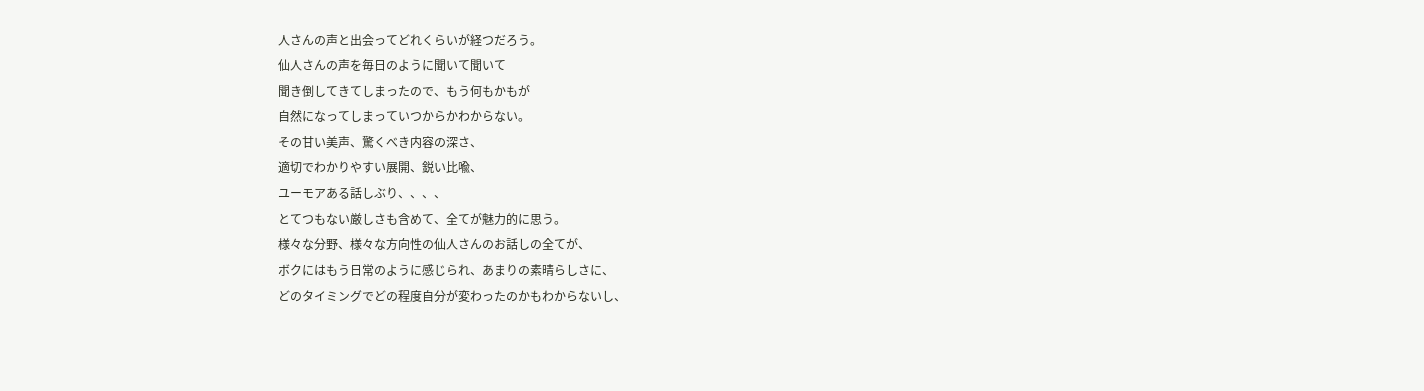人さんの声と出会ってどれくらいが経つだろう。
仙人さんの声を毎日のように聞いて聞いて
聞き倒してきてしまったので、もう何もかもが
自然になってしまっていつからかわからない。
その甘い美声、驚くべき内容の深さ、
適切でわかりやすい展開、鋭い比喩、
ユーモアある話しぶり、、、、
とてつもない厳しさも含めて、全てが魅力的に思う。
様々な分野、様々な方向性の仙人さんのお話しの全てが、
ボクにはもう日常のように感じられ、あまりの素晴らしさに、
どのタイミングでどの程度自分が変わったのかもわからないし、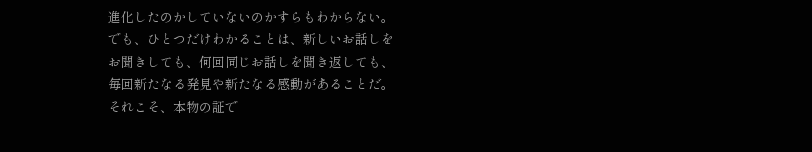進化したのかしていないのかすらもわからない。
でも、ひとつだけわかることは、新しいお話しを
お聞きしても、何回同じお話しを聞き返しても、
毎回新たなる発見や新たなる感動があることだ。
それこそ、本物の証で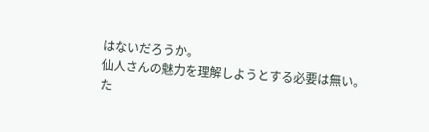はないだろうか。
仙人さんの魅力を理解しようとする必要は無い。
た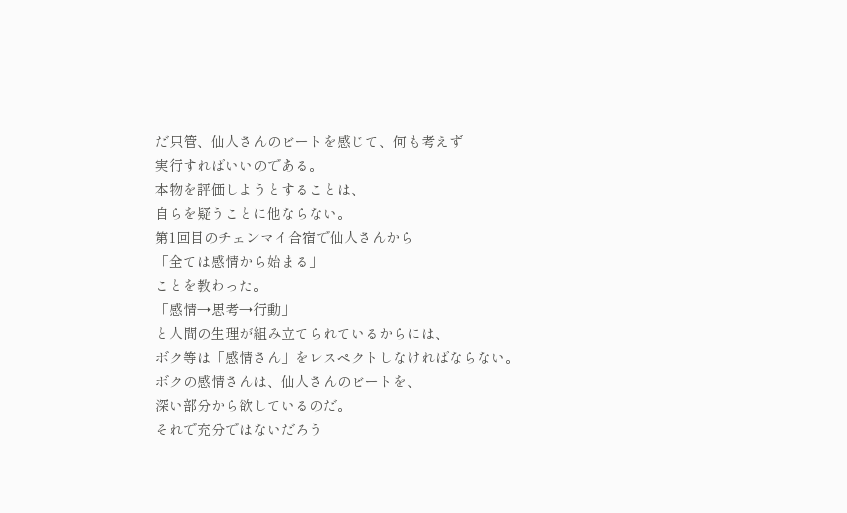だ只管、仙人さんのビートを感じて、何も考えず
実行すればいいのである。
本物を評価しようとすることは、
自らを疑うことに他ならない。
第1回目のチェンマイ合宿で仙人さんから
「全ては感情から始まる」
ことを教わった。
「感情→思考→行動」
と人間の生理が組み立てられているからには、
ボク等は「感情さん」をレスペクトしなければならない。
ボクの感情さんは、仙人さんのビートを、
深い部分から欲しているのだ。
それで充分ではないだろう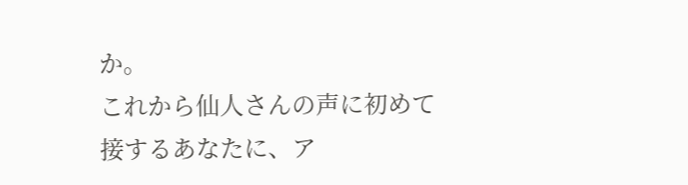か。
これから仙人さんの声に初めて
接するあなたに、ア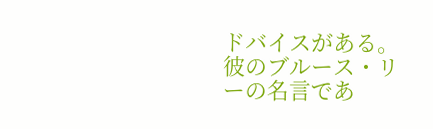ドバイスがある。
彼のブルース・リーの名言であ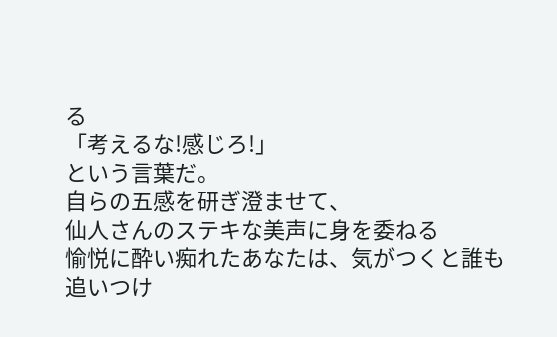る
「考えるな!感じろ!」
という言葉だ。
自らの五感を研ぎ澄ませて、
仙人さんのステキな美声に身を委ねる
愉悦に酔い痴れたあなたは、気がつくと誰も
追いつけ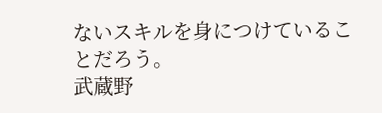ないスキルを身につけていることだろう。
武蔵野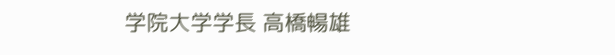学院大学学長 高橋暢雄